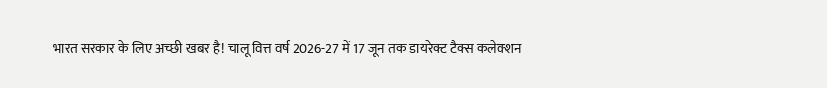भारत सरकार के लिए अच्छी खबर है! चालू वित्त वर्ष 2026-27 में 17 जून तक डायरेक्ट टैक्स कलेक्शन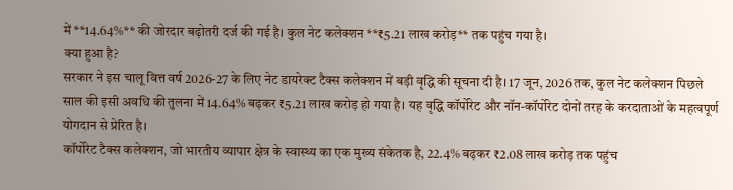में **14.64%** की जोरदार बढ़ोतरी दर्ज की गई है। कुल नेट कलेक्शन **₹5.21 लाख करोड़** तक पहुंच गया है।
क्या हुआ है?
सरकार ने इस चालू वित्त वर्ष 2026-27 के लिए नेट डायरेक्ट टैक्स कलेक्शन में बड़ी वृद्धि की सूचना दी है। 17 जून, 2026 तक, कुल नेट कलेक्शन पिछले साल की इसी अवधि की तुलना में 14.64% बढ़कर ₹5.21 लाख करोड़ हो गया है। यह वृद्धि कॉर्पोरेट और नॉन-कॉर्पोरेट दोनों तरह के करदाताओं के महत्वपूर्ण योगदान से प्रेरित है।
कॉर्पोरेट टैक्स कलेक्शन, जो भारतीय व्यापार क्षेत्र के स्वास्थ्य का एक मुख्य संकेतक है, 22.4% बढ़कर ₹2.08 लाख करोड़ तक पहुंच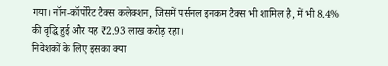गया। नॉन-कॉर्पोरेट टैक्स कलेक्शन, जिसमें पर्सनल इनकम टैक्स भी शामिल है, में भी 8.4% की वृद्धि हुई और यह ₹2.93 लाख करोड़ रहा।
निवेशकों के लिए इसका क्या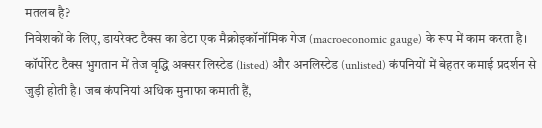मतलब है?
निवेशकों के लिए, डायरेक्ट टैक्स का डेटा एक मैक्रोइकॉनॉमिक गेज (macroeconomic gauge) के रूप में काम करता है। कॉर्पोरेट टैक्स भुगतान में तेज वृद्धि अक्सर लिस्टेड (listed) और अनलिस्टेड (unlisted) कंपनियों में बेहतर कमाई प्रदर्शन से जुड़ी होती है। जब कंपनियां अधिक मुनाफा कमाती हैं,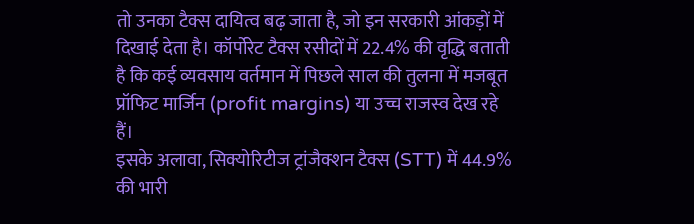तो उनका टैक्स दायित्व बढ़ जाता है, जो इन सरकारी आंकड़ों में दिखाई देता है। कॉर्पोरेट टैक्स रसीदों में 22.4% की वृद्धि बताती है कि कई व्यवसाय वर्तमान में पिछले साल की तुलना में मजबूत प्रॉफिट मार्जिन (profit margins) या उच्च राजस्व देख रहे हैं।
इसके अलावा, सिक्योरिटीज ट्रांजैक्शन टैक्स (STT) में 44.9% की भारी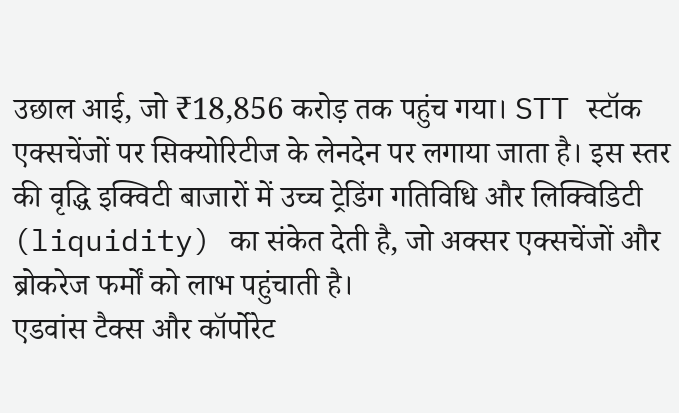उछाल आई, जो ₹18,856 करोड़ तक पहुंच गया। STT स्टॉक एक्सचेंजों पर सिक्योरिटीज के लेनदेन पर लगाया जाता है। इस स्तर की वृद्धि इक्विटी बाजारों में उच्च ट्रेडिंग गतिविधि और लिक्विडिटी (liquidity) का संकेत देती है, जो अक्सर एक्सचेंजों और ब्रोकरेज फर्मों को लाभ पहुंचाती है।
एडवांस टैक्स और कॉर्पोरेट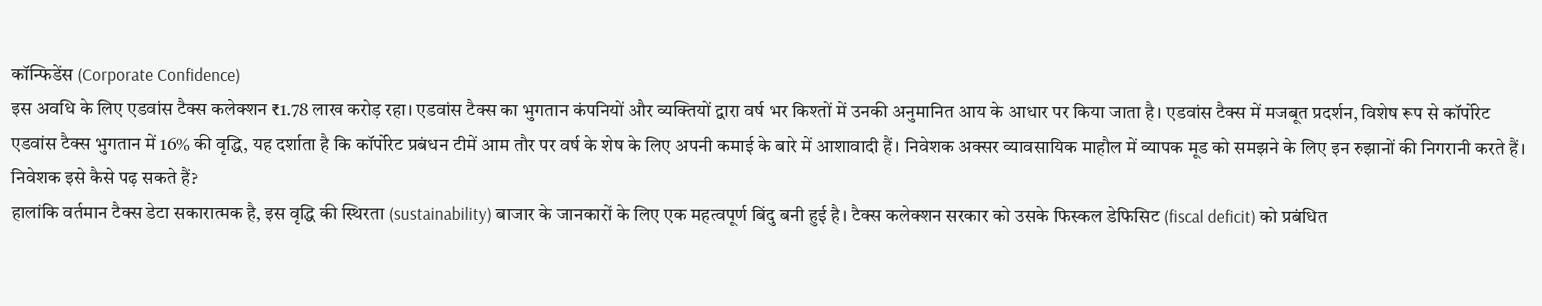कॉन्फिडेंस (Corporate Confidence)
इस अवधि के लिए एडवांस टैक्स कलेक्शन ₹1.78 लाख करोड़ रहा। एडवांस टैक्स का भुगतान कंपनियों और व्यक्तियों द्वारा वर्ष भर किश्तों में उनकी अनुमानित आय के आधार पर किया जाता है। एडवांस टैक्स में मजबूत प्रदर्शन, विशेष रूप से कॉर्पोरेट एडवांस टैक्स भुगतान में 16% की वृद्धि, यह दर्शाता है कि कॉर्पोरेट प्रबंधन टीमें आम तौर पर वर्ष के शेष के लिए अपनी कमाई के बारे में आशावादी हैं। निवेशक अक्सर व्यावसायिक माहौल में व्यापक मूड को समझने के लिए इन रुझानों की निगरानी करते हैं।
निवेशक इसे कैसे पढ़ सकते हैं?
हालांकि वर्तमान टैक्स डेटा सकारात्मक है, इस वृद्धि की स्थिरता (sustainability) बाजार के जानकारों के लिए एक महत्वपूर्ण बिंदु बनी हुई है। टैक्स कलेक्शन सरकार को उसके फिस्कल डेफिसिट (fiscal deficit) को प्रबंधित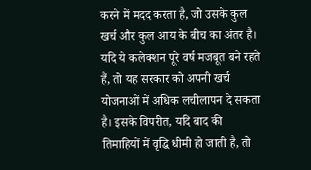करने में मदद करता है, जो उसके कुल खर्च और कुल आय के बीच का अंतर है। यदि ये कलेक्शन पूरे वर्ष मजबूत बने रहते हैं, तो यह सरकार को अपनी खर्च योजनाओं में अधिक लचीलापन दे सकता है। इसके विपरीत, यदि बाद की तिमाहियों में वृद्धि धीमी हो जाती है, तो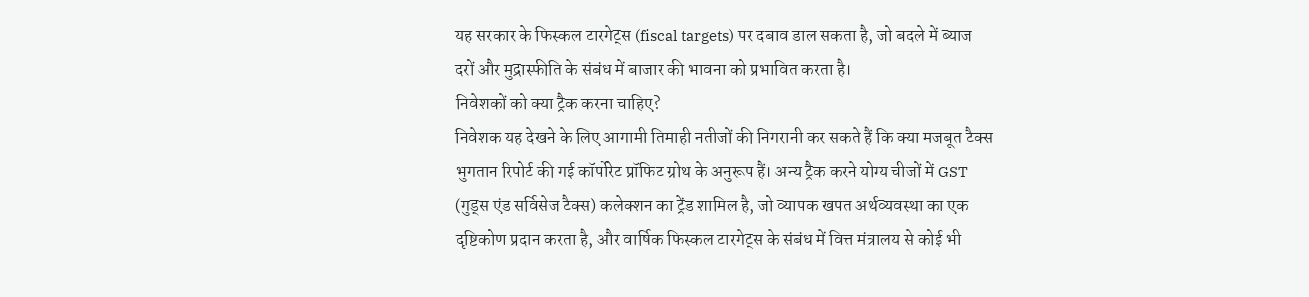यह सरकार के फिस्कल टारगेट्स (fiscal targets) पर दबाव डाल सकता है, जो बदले में ब्याज दरों और मुद्रास्फीति के संबंध में बाजार की भावना को प्रभावित करता है।
निवेशकों को क्या ट्रैक करना चाहिए?
निवेशक यह देखने के लिए आगामी तिमाही नतीजों की निगरानी कर सकते हैं कि क्या मजबूत टैक्स भुगतान रिपोर्ट की गई कॉर्पोरेट प्रॉफिट ग्रोथ के अनुरूप हैं। अन्य ट्रैक करने योग्य चीजों में GST (गुड्स एंड सर्विसेज टैक्स) कलेक्शन का ट्रेंड शामिल है, जो व्यापक खपत अर्थव्यवस्था का एक दृष्टिकोण प्रदान करता है, और वार्षिक फिस्कल टारगेट्स के संबंध में वित्त मंत्रालय से कोई भी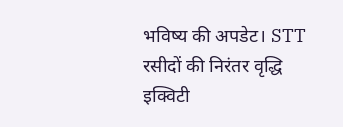भविष्य की अपडेट। STT रसीदों की निरंतर वृद्धि इक्विटी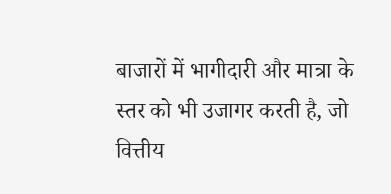बाजारों में भागीदारी और मात्रा के स्तर को भी उजागर करती है, जो वित्तीय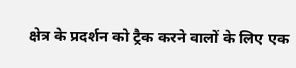क्षेत्र के प्रदर्शन को ट्रैक करने वालों के लिए एक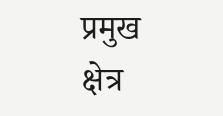प्रमुख क्षेत्र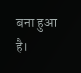बना हुआ है।